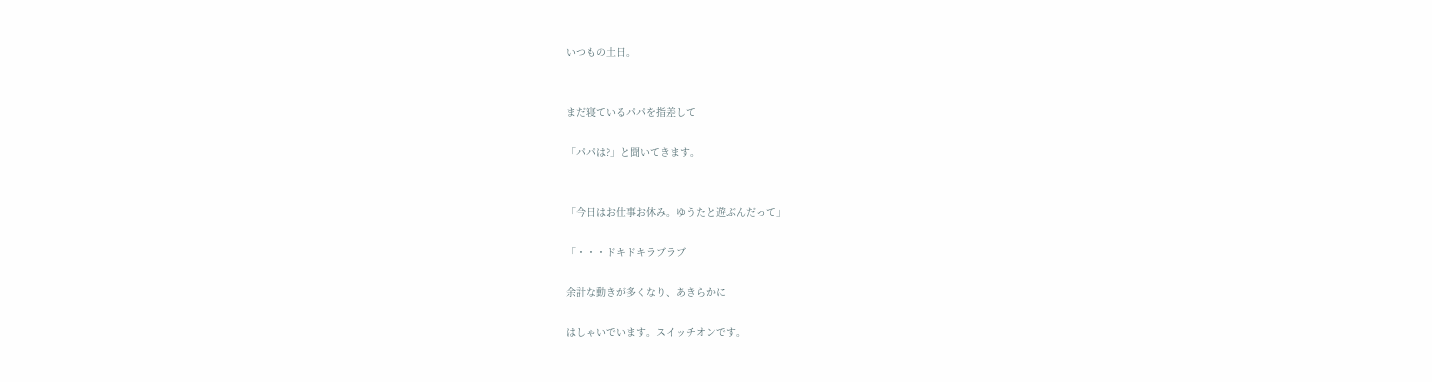いつもの土日。


まだ寝ているパパを指差して

「パパは?」と聞いてきます。


「今日はお仕事お休み。ゆうたと遊ぶんだって」

「・・・ドキドキラブラブ

余計な動きが多くなり、あきらかに

はしゃいでいます。スイッチオンです。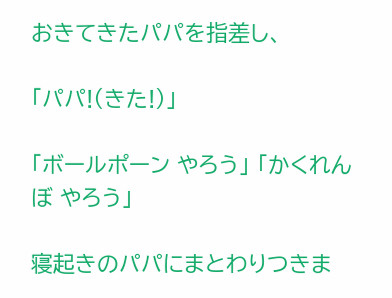おきてきたパパを指差し、

「パパ!(きた!)」

「ボールポーン やろう」 「かくれんぼ やろう」

寝起きのパパにまとわりつきま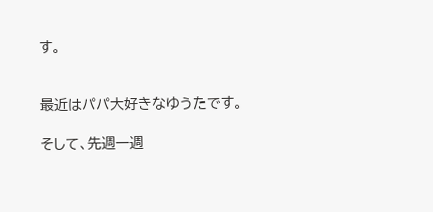す。


最近はパパ大好きなゆうたです。

そして、先週一週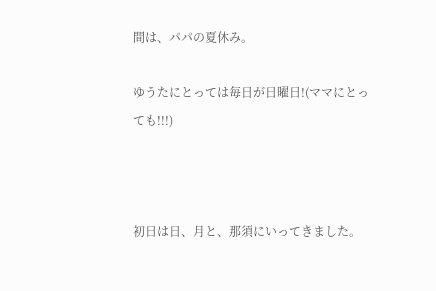間は、パパの夏休み。

ゆうたにとっては毎日が日曜日!(ママにとっても!!!)



初日は日、月と、那須にいってきました。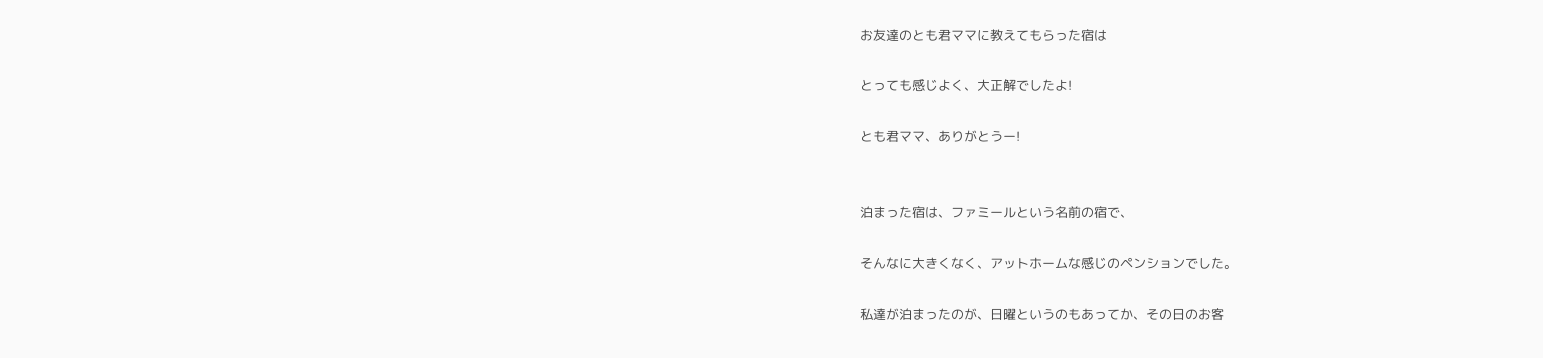お友達のとも君ママに教えてもらった宿は

とっても感じよく、大正解でしたよ!

とも君ママ、ありがとうー!


泊まった宿は、ファミールという名前の宿で、

そんなに大きくなく、アットホームな感じのペンションでした。

私達が泊まったのが、日曜というのもあってか、その日のお客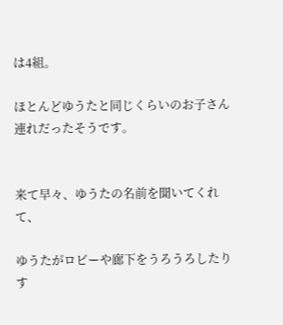は4組。

ほとんどゆうたと同じくらいのお子さん連れだったそうです。


来て早々、ゆうたの名前を聞いてくれて、

ゆうたがロビーや廊下をうろうろしたりす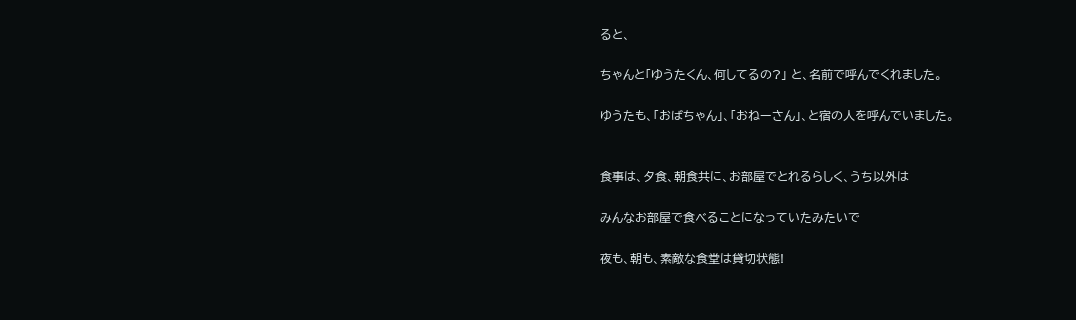ると、

ちゃんと「ゆうたくん、何してるの?」 と、名前で呼んでくれました。

ゆうたも、「おばちゃん」、「おねーさん」、と宿の人を呼んでいました。


食事は、夕食、朝食共に、お部屋でとれるらしく、うち以外は

みんなお部屋で食べることになっていたみたいで

夜も、朝も、素敵な食堂は貸切状態!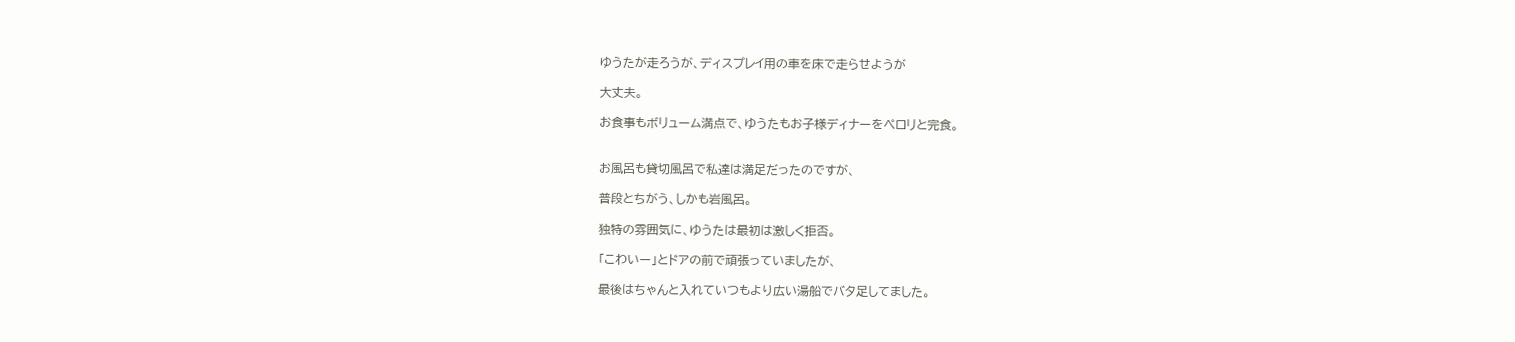ゆうたが走ろうが、ディスプレイ用の車を床で走らせようが

大丈夫。

お食事もボリューム満点で、ゆうたもお子様ディナーをぺロリと完食。


お風呂も貸切風呂で私達は満足だったのですが、

普段とちがう、しかも岩風呂。

独特の雰囲気に、ゆうたは最初は激しく拒否。

「こわいー」とドアの前で頑張っていましたが、

最後はちゃんと入れていつもより広い湯船でバタ足してました。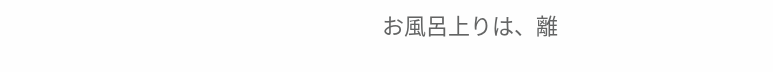お風呂上りは、離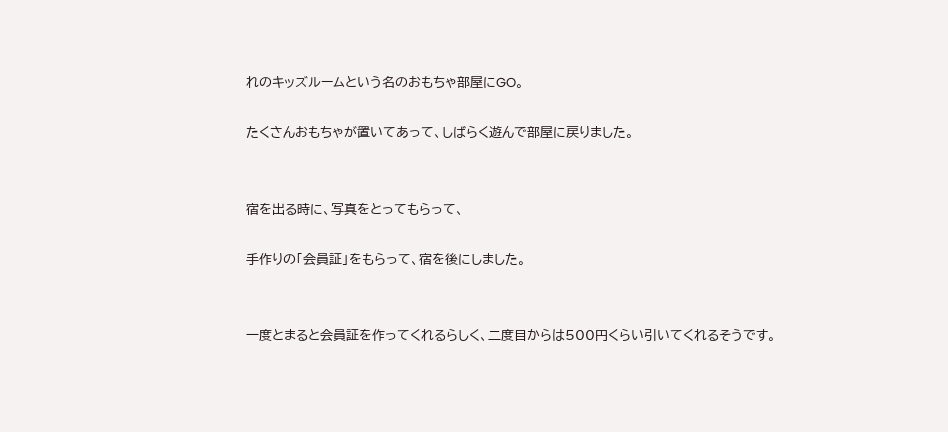れのキッズルームという名のおもちゃ部屋にGO。

たくさんおもちゃが置いてあって、しばらく遊んで部屋に戻りました。


宿を出る時に、写真をとってもらって、

手作りの「会員証」をもらって、宿を後にしました。


一度とまると会員証を作ってくれるらしく、二度目からは500円くらい引いてくれるそうです。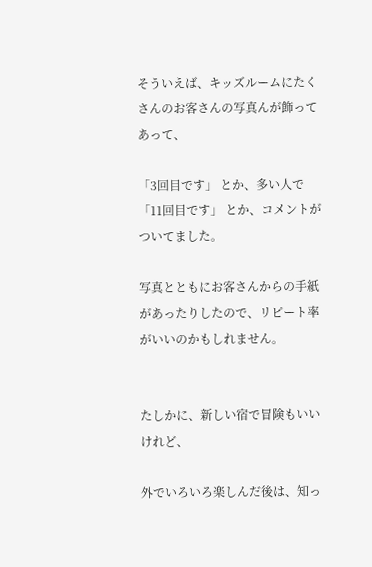そういえば、キッズルームにたくさんのお客さんの写真んが飾ってあって、

「3回目です」 とか、多い人で「11回目です」 とか、コメントがついてました。

写真とともにお客さんからの手紙があったりしたので、リピート率がいいのかもしれません。


たしかに、新しい宿で冒険もいいけれど、

外でいろいろ楽しんだ後は、知っ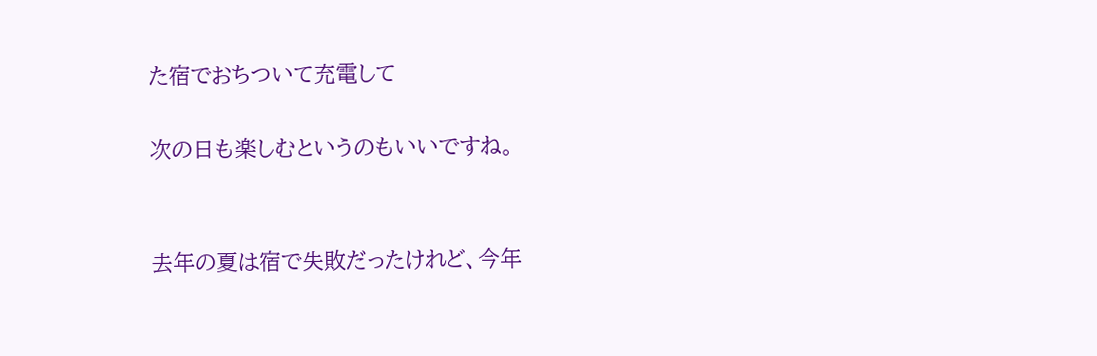た宿でおちついて充電して

次の日も楽しむというのもいいですね。


去年の夏は宿で失敗だったけれど、今年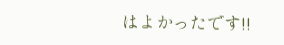はよかったです!!